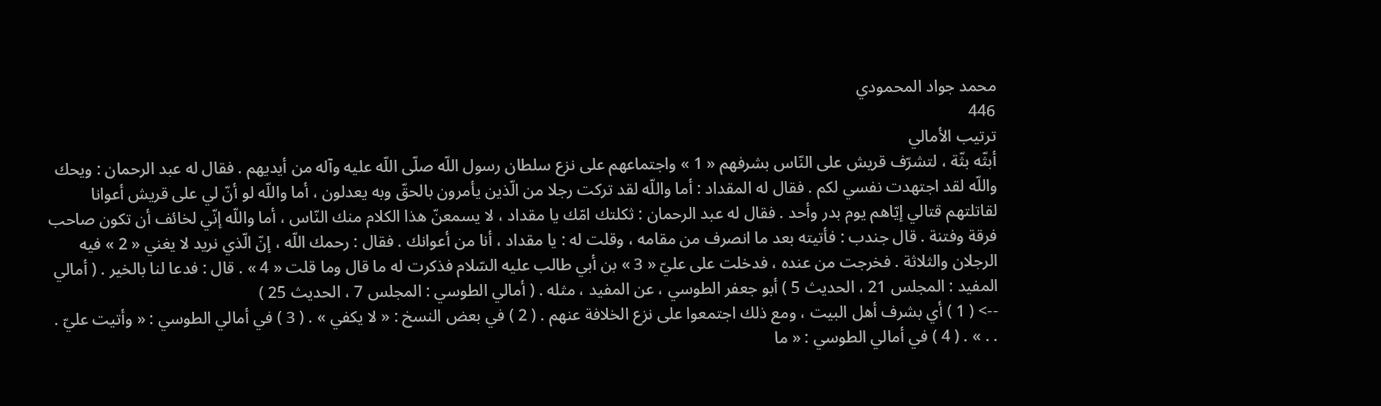محمد جواد المحمودي
446
ترتيب الأمالي
أبثّه بثّة ، لتشرّف قريش على النّاس بشرفهم « 1 » واجتماعهم على نزع سلطان رسول اللّه صلّى اللّه عليه وآله من أيديهم . فقال له عبد الرحمان : ويحك واللّه لقد اجتهدت نفسي لكم . فقال له المقداد : أما واللّه لقد تركت رجلا من الّذين يأمرون بالحقّ وبه يعدلون ، أما واللّه لو أنّ لي على قريش أعوانا لقاتلتهم قتالي إيّاهم يوم بدر وأحد . فقال له عبد الرحمان : ثكلتك امّك يا مقداد ، لا يسمعنّ هذا الكلام منك النّاس ، أما واللّه إنّي لخائف أن تكون صاحب فرقة وفتنة . قال جندب : فأتيته بعد ما انصرف من مقامه ، وقلت له : يا مقداد ، أنا من أعوانك . فقال : رحمك اللّه ، إنّ الّذي نريد لا يغني « 2 » فيه الرجلان والثلاثة . فخرجت من عنده ، فدخلت على عليّ « 3 » بن أبي طالب عليه السّلام فذكرت له ما قال وما قلت « 4 » . قال : فدعا لنا بالخير . ( أمالي المفيد : المجلس 21 ، الحديث 5 ) أبو جعفر الطوسي ، عن المفيد ، مثله . ( أمالي الطوسي : المجلس 7 ، الحديث 25 )
--> ( 1 ) أي بشرف أهل البيت ، ومع ذلك اجتمعوا على نزع الخلافة عنهم . ( 2 ) في بعض النسخ : « لا يكفي » . ( 3 ) في أمالي الطوسي : « وأتيت عليّ . . . » . ( 4 ) في أمالي الطوسي : « ما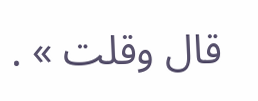قال وقلت » .